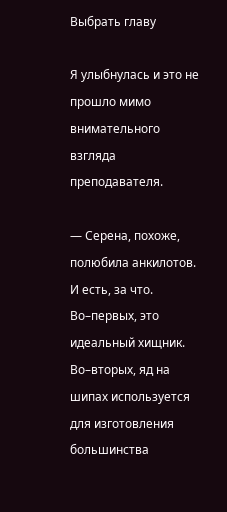Выбрать главу

Я улыбнулась и это не прошло мимо внимательного взгляда преподавателя.

— Серена, похоже, полюбила анкилотов. И есть, за что. Во–первых, это идеальный хищник. Во–вторых, яд на шипах используется для изготовления большинства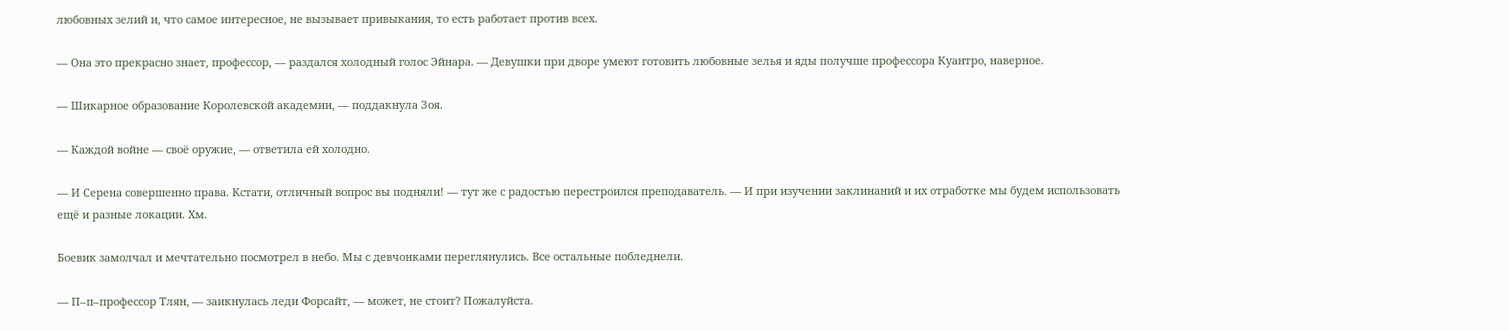любовных зелий и, что самое интересное, не вызывает привыкания, то есть работает против всех.

— Она это прекрасно знает, профессор, — раздался холодный голос Эйнара. — Девушки при дворе умеют готовить любовные зелья и яды получше профессора Куантро, наверное.

— Шикарное образование Королевской академии, — поддакнула Зоя.

— Каждой войне — своё оружие, — ответила ей холодно.

— И Серена совершенно права. Кстати, отличный вопрос вы подняли! — тут же с радостью перестроился преподаватель. — И при изучении заклинаний и их отработке мы будем использовать ещё и разные локации. Хм.

Боевик замолчал и мечтательно посмотрел в небо. Мы с девчонками переглянулись. Все остальные побледнели.

— П–п–профессор Тлян, — заикнулась леди Форсайт, — может, не стоит? Пожалуйста.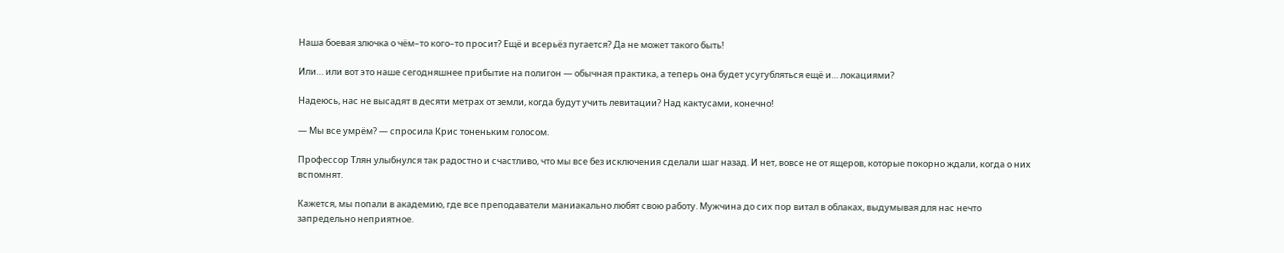Наша боевая злючка о чём–то кого–то просит? Ещё и всерьёз пугается? Да не может такого быть!

Или… или вот это наше сегодняшнее прибытие на полигон — обычная практика, а теперь она будет усугубляться ещё и… локациями?

Надеюсь, нас не высадят в десяти метрах от земли, когда будут учить левитации? Над кактусами, конечно!

— Мы все умрём? — спросила Крис тоненьким голосом.

Профессор Тлян улыбнулся так радостно и счастливо, что мы все без исключения сделали шаг назад. И нет, вовсе не от ящеров, которые покорно ждали, когда о них вспомнят.

Кажется, мы попали в академию, где все преподаватели маниакально любят свою работу. Мужчина до сих пор витал в облаках, выдумывая для нас нечто запредельно неприятное.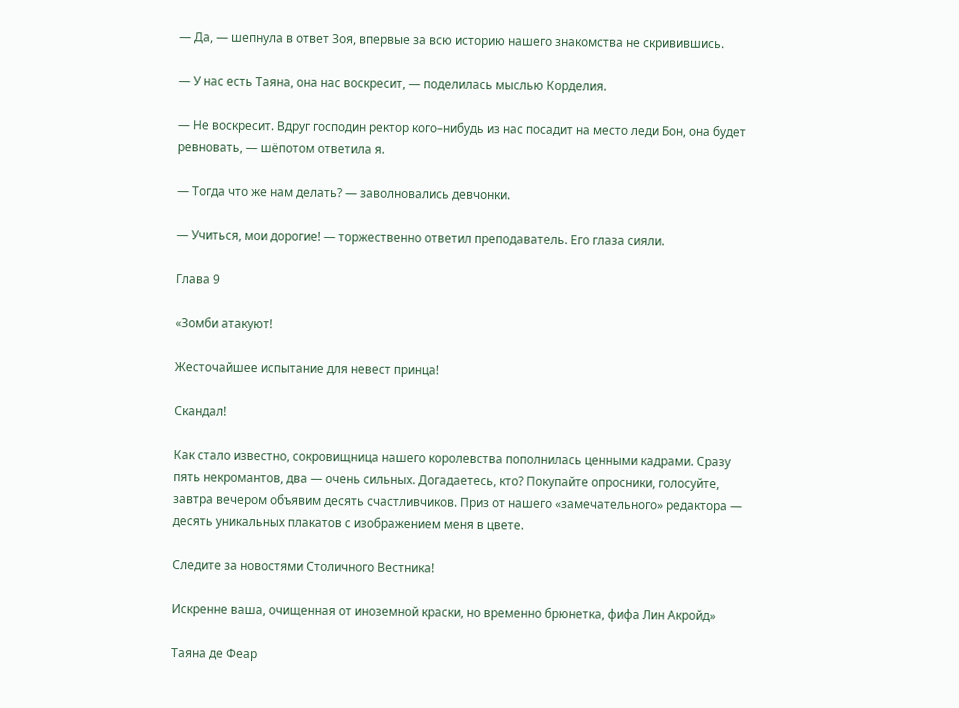— Да, — шепнула в ответ Зоя, впервые за всю историю нашего знакомства не скривившись.

— У нас есть Таяна, она нас воскресит, — поделилась мыслью Корделия.

— Не воскресит. Вдруг господин ректор кого–нибудь из нас посадит на место леди Бон, она будет ревновать, — шёпотом ответила я.

— Тогда что же нам делать? — заволновались девчонки.

— Учиться, мои дорогие! — торжественно ответил преподаватель. Его глаза сияли.

Глава 9

«Зомби атакуют!

Жесточайшее испытание для невест принца!

Скандал!

Как стало известно, сокровищница нашего королевства пополнилась ценными кадрами. Сразу пять некромантов, два — очень сильных. Догадаетесь, кто? Покупайте опросники, голосуйте, завтра вечером объявим десять счастливчиков. Приз от нашего «замечательного» редактора — десять уникальных плакатов с изображением меня в цвете.

Следите за новостями Столичного Вестника!

Искренне ваша, очищенная от иноземной краски, но временно брюнетка, фифа Лин Акройд»

Таяна де Феар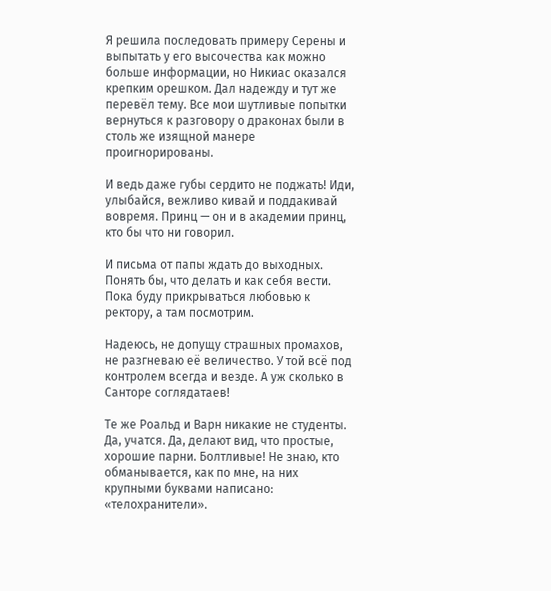Я решила последовать примеру Серены и выпытать у его высочества как можно больше информации, но Никиас оказался крепким орешком. Дал надежду и тут же перевёл тему. Все мои шутливые попытки вернуться к разговору о драконах были в столь же изящной манере проигнорированы.

И ведь даже губы сердито не поджать! Иди, улыбайся, вежливо кивай и поддакивай вовремя. Принц — он и в академии принц, кто бы что ни говорил.

И письма от папы ждать до выходных. Понять бы, что делать и как себя вести. Пока буду прикрываться любовью к ректору, а там посмотрим.

Надеюсь, не допущу страшных промахов, не разгневаю её величество. У той всё под контролем всегда и везде. А уж сколько в Санторе соглядатаев!

Те же Роальд и Варн никакие не студенты. Да, учатся. Да, делают вид, что простые, хорошие парни. Болтливые! Не знаю, кто обманывается, как по мне, на них крупными буквами написано: «телохранители».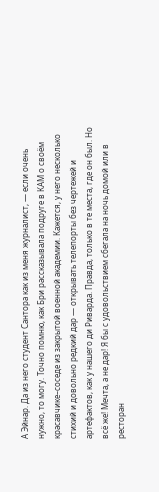А Эйнар. Да из него студент Сантора как из меня журналист, — если очень нужно, то могу. Точно помню, как Бри рассказывала подруге в КАМ о своём красавчике–соседе из закрытой военной академии. Кажется, у него несколько стихий и довольно редкий дар — открывать телепорты без чертежей и артефактов, как у нашего ди Риварда. Правда, только в те места, где он был. Но всё же! Мечта, а не дар! Я бы с удовольствием сбегала на ночь домой или в ресторан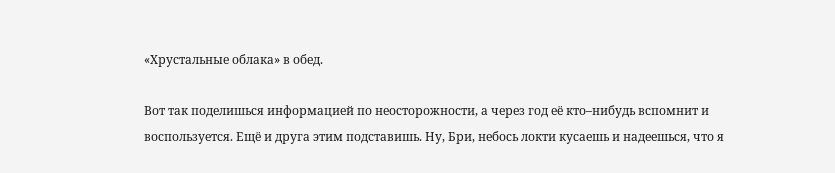«Хрустальные облака» в обед.

Вот так поделишься информацией по неосторожности, а через год её кто–нибудь вспомнит и воспользуется. Ещё и друга этим подставишь. Ну, Бри, небось локти кусаешь и надеешься, что я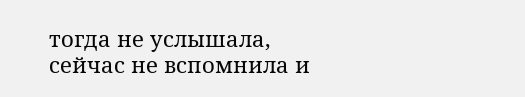тогда не услышала, сейчас не вспомнила и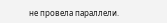не провела параллели.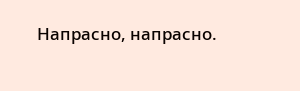Напрасно, напрасно.